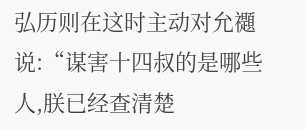弘历则在这时主动对允禵说:“谋害十四叔的是哪些人,朕已经查清楚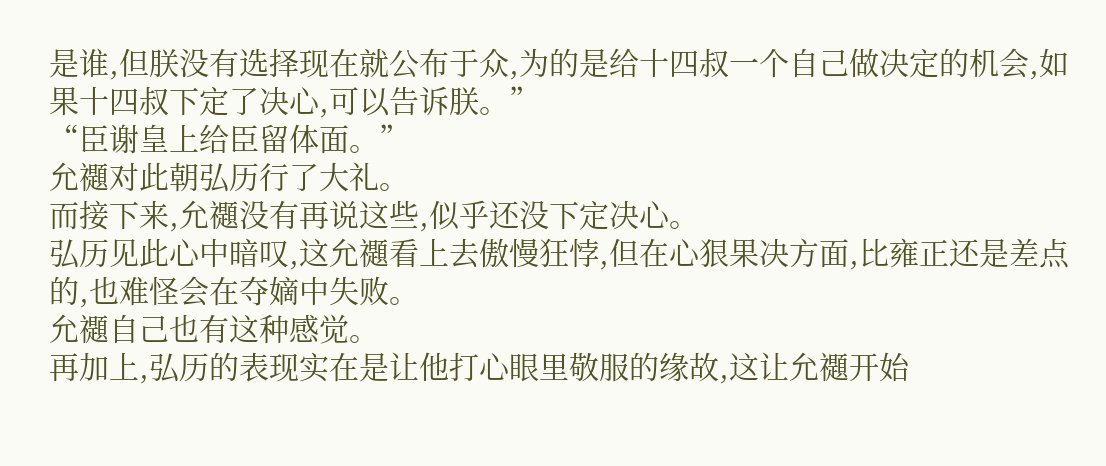是谁,但朕没有选择现在就公布于众,为的是给十四叔一个自己做决定的机会,如果十四叔下定了决心,可以告诉朕。”
“臣谢皇上给臣留体面。”
允禵对此朝弘历行了大礼。
而接下来,允禵没有再说这些,似乎还没下定决心。
弘历见此心中暗叹,这允禵看上去傲慢狂悖,但在心狠果决方面,比雍正还是差点的,也难怪会在夺嫡中失败。
允禵自己也有这种感觉。
再加上,弘历的表现实在是让他打心眼里敬服的缘故,这让允禵开始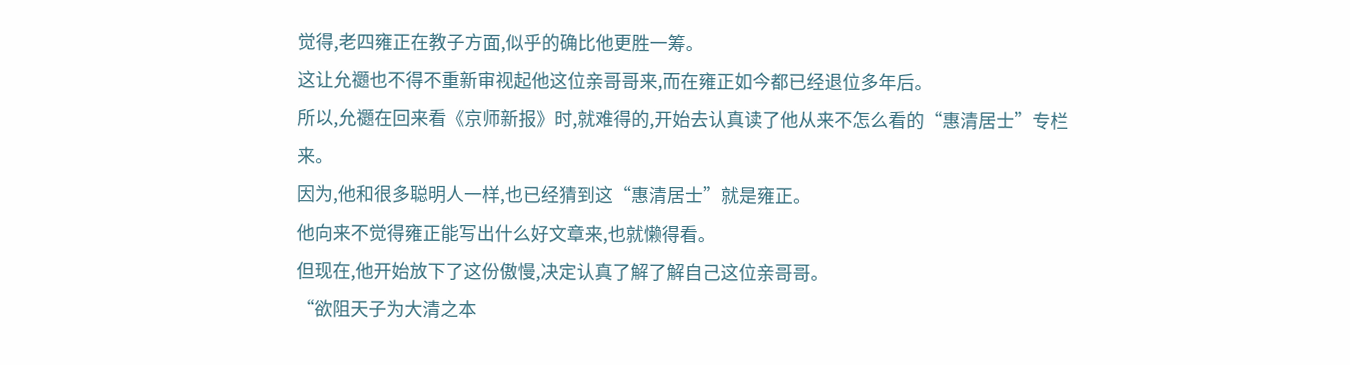觉得,老四雍正在教子方面,似乎的确比他更胜一筹。
这让允禵也不得不重新审视起他这位亲哥哥来,而在雍正如今都已经退位多年后。
所以,允禵在回来看《京师新报》时,就难得的,开始去认真读了他从来不怎么看的“惠清居士”专栏来。
因为,他和很多聪明人一样,也已经猜到这“惠清居士”就是雍正。
他向来不觉得雍正能写出什么好文章来,也就懒得看。
但现在,他开始放下了这份傲慢,决定认真了解了解自己这位亲哥哥。
“欲阻天子为大清之本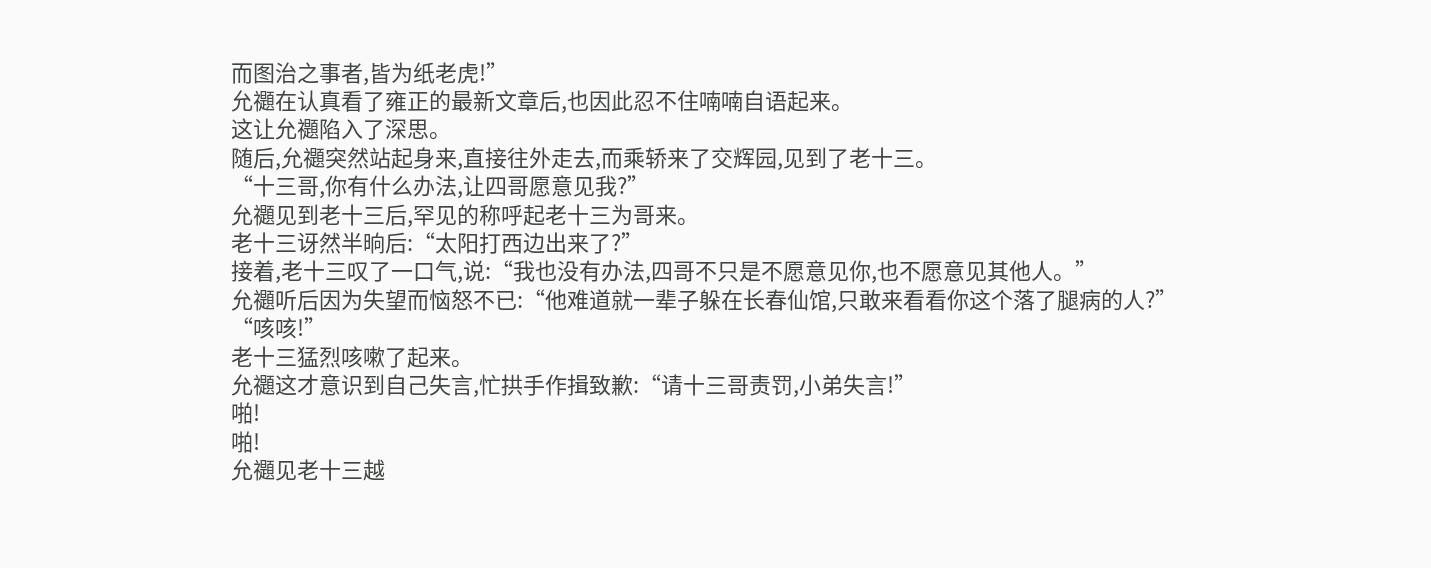而图治之事者,皆为纸老虎!”
允禵在认真看了雍正的最新文章后,也因此忍不住喃喃自语起来。
这让允禵陷入了深思。
随后,允禵突然站起身来,直接往外走去,而乘轿来了交辉园,见到了老十三。
“十三哥,你有什么办法,让四哥愿意见我?”
允禵见到老十三后,罕见的称呼起老十三为哥来。
老十三讶然半晌后:“太阳打西边出来了?”
接着,老十三叹了一口气,说:“我也没有办法,四哥不只是不愿意见你,也不愿意见其他人。”
允禵听后因为失望而恼怒不已:“他难道就一辈子躲在长春仙馆,只敢来看看你这个落了腿病的人?”
“咳咳!”
老十三猛烈咳嗽了起来。
允禵这才意识到自己失言,忙拱手作揖致歉:“请十三哥责罚,小弟失言!”
啪!
啪!
允禵见老十三越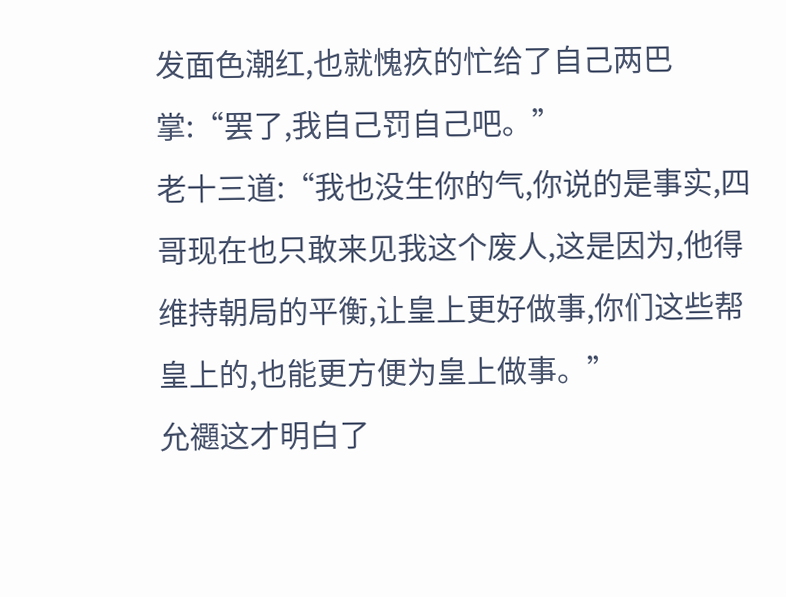发面色潮红,也就愧疚的忙给了自己两巴掌:“罢了,我自己罚自己吧。”
老十三道:“我也没生你的气,你说的是事实,四哥现在也只敢来见我这个废人,这是因为,他得维持朝局的平衡,让皇上更好做事,你们这些帮皇上的,也能更方便为皇上做事。”
允禵这才明白了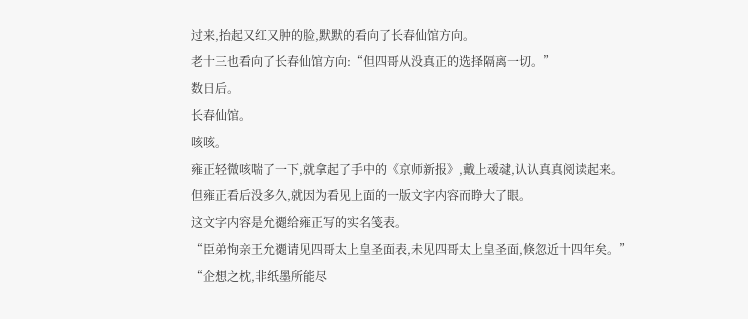过来,抬起又红又肿的脸,默默的看向了长春仙馆方向。
老十三也看向了长春仙馆方向:“但四哥从没真正的选择隔离一切。”
数日后。
长春仙馆。
咳咳。
雍正轻微咳喘了一下,就拿起了手中的《京师新报》,戴上叆叇,认认真真阅读起来。
但雍正看后没多久,就因为看见上面的一版文字内容而睁大了眼。
这文字内容是允禵给雍正写的实名笺表。
“臣弟恂亲王允禵请见四哥太上皇圣面表,未见四哥太上皇圣面,倏忽近十四年矣。”
“企想之枕,非纸墨所能尽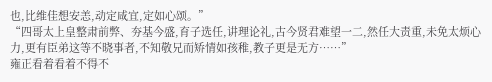也,比维佳想安恙,动定咸宜,定如心颂。”
“四哥太上皇整肃前弊、夯基今盛,育子选任,讲理论礼,古今贤君难望一二,然任大责重,未免太烦心力,更有臣弟这等不晓事者,不知敬兄而矫情如孩稚,教子更是无方……”
雍正看着看着不得不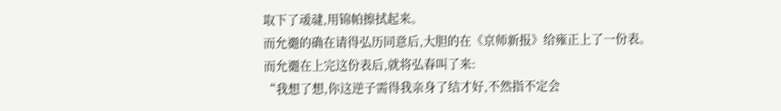取下了叆叇,用锦帕擦拭起来。
而允禵的确在请得弘历同意后,大胆的在《京师新报》给雍正上了一份表。
而允禵在上完这份表后,就将弘春叫了来:
“我想了想,你这逆子需得我亲身了结才好,不然指不定会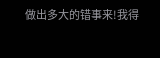做出多大的错事来!我得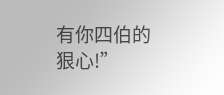有你四伯的狠心!”